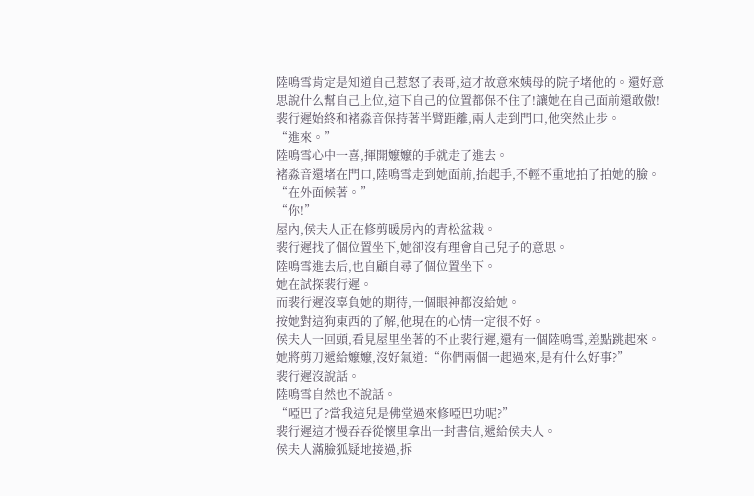陸鳴雪肯定是知道自己惹怒了表哥,這才故意來姨母的院子堵他的。還好意思說什么幫自己上位,這下自己的位置都保不住了!讓她在自己面前還敢傲!
裴行遲始終和褚淼音保持著半臂距離,兩人走到門口,他突然止步。
“進來。”
陸鳴雪心中一喜,揮開嬤嬤的手就走了進去。
褚淼音還堵在門口,陸鳴雪走到她面前,抬起手,不輕不重地拍了拍她的臉。
“在外面候著。”
“你!”
屋內,侯夫人正在修剪暖房內的青松盆栽。
裴行遲找了個位置坐下,她卻沒有理會自己兒子的意思。
陸鳴雪進去后,也自顧自尋了個位置坐下。
她在試探裴行遲。
而裴行遲沒辜負她的期待,一個眼神都沒給她。
按她對這狗東西的了解,他現在的心情一定很不好。
侯夫人一回頭,看見屋里坐著的不止裴行遲,還有一個陸鳴雪,差點跳起來。
她將剪刀遞給嬤嬤,沒好氣道:“你們兩個一起過來,是有什么好事?”
裴行遲沒說話。
陸鳴雪自然也不說話。
“啞巴了?當我這兒是佛堂過來修啞巴功呢?”
裴行遲這才慢吞吞從懷里拿出一封書信,遞給侯夫人。
侯夫人滿臉狐疑地接過,拆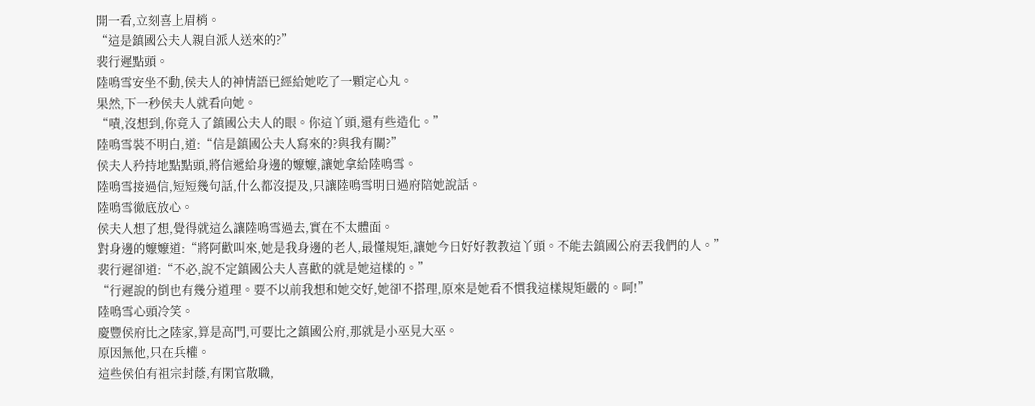開一看,立刻喜上眉梢。
“這是鎮國公夫人親自派人送來的?”
裴行遲點頭。
陸鳴雪安坐不動,侯夫人的神情語已經給她吃了一顆定心丸。
果然,下一秒侯夫人就看向她。
“嘖,沒想到,你竟入了鎮國公夫人的眼。你這丫頭,還有些造化。”
陸鳴雪裝不明白,道:“信是鎮國公夫人寫來的?與我有關?”
侯夫人矜持地點點頭,將信遞給身邊的嬤嬤,讓她拿給陸鳴雪。
陸鳴雪接過信,短短幾句話,什么都沒提及,只讓陸鳴雪明日過府陪她說話。
陸鳴雪徹底放心。
侯夫人想了想,覺得就這么讓陸鳴雪過去,實在不太體面。
對身邊的嬤嬤道:“將阿歡叫來,她是我身邊的老人,最懂規矩,讓她今日好好教教這丫頭。不能去鎮國公府丟我們的人。”
裴行遲卻道:“不必,說不定鎮國公夫人喜歡的就是她這樣的。”
“行遲說的倒也有幾分道理。要不以前我想和她交好,她卻不搭理,原來是她看不慣我這樣規矩嚴的。呵!”
陸鳴雪心頭冷笑。
慶豐侯府比之陸家,算是高門,可要比之鎮國公府,那就是小巫見大巫。
原因無他,只在兵權。
這些侯伯有祖宗封蔭,有閑官散職,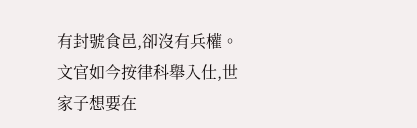有封號食邑,卻沒有兵權。
文官如今按律科舉入仕,世家子想要在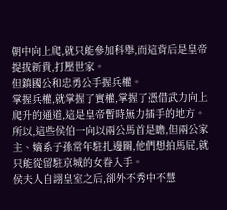朝中向上爬,就只能參加科舉,而這背后是皇帝提拔新貴,打壓世家。
但鎮國公和忠勇公手握兵權。
掌握兵權,就掌握了實權,掌握了憑借武力向上爬升的通道,這是皇帝暫時無力插手的地方。
所以,這些侯伯一向以兩公馬首是瞻,但兩公家主、嫡系子孫常年駐扎邊關,他們想拍馬屁,就只能從留駐京城的女眷入手。
侯夫人自詡皇室之后,卻外不秀中不慧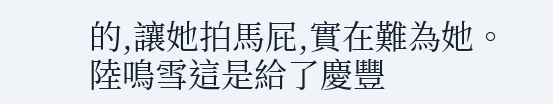的,讓她拍馬屁,實在難為她。
陸鳴雪這是給了慶豐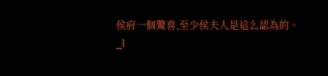侯府一個驚喜,至少侯夫人是這么認為的。
_l